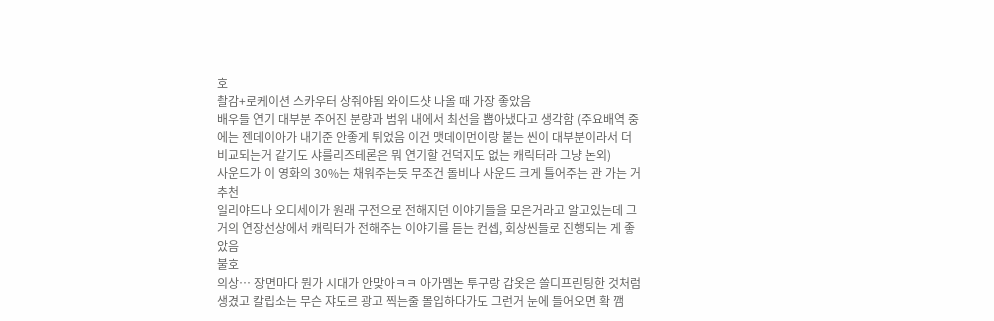호
촬감+로케이션 스카우터 상줘야됨 와이드샷 나올 때 가장 좋았음
배우들 연기 대부분 주어진 분량과 범위 내에서 최선을 뽑아냈다고 생각함 (주요배역 중에는 젠데이아가 내기준 안좋게 튀었음 이건 맷데이먼이랑 붙는 씬이 대부분이라서 더 비교되는거 같기도 샤를리즈테론은 뭐 연기할 건덕지도 없는 캐릭터라 그냥 논외)
사운드가 이 영화의 30%는 채워주는듯 무조건 돌비나 사운드 크게 틀어주는 관 가는 거 추천
일리야드나 오디세이가 원래 구전으로 전해지던 이야기들을 모은거라고 알고있는데 그거의 연장선상에서 캐릭터가 전해주는 이야기를 듣는 컨셉, 회상씬들로 진행되는 게 좋았음
불호
의상… 장면마다 뭔가 시대가 안맞아ㅋㅋ 아가멤논 투구랑 갑옷은 쓸디프린팅한 것처럼 생겼고 칼립소는 무슨 쟈도르 광고 찍는줄 몰입하다가도 그런거 눈에 들어오면 확 깸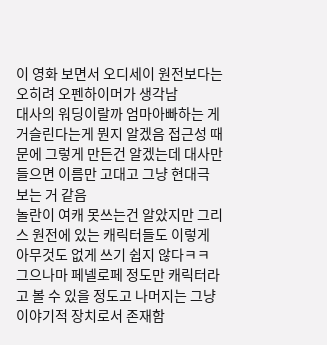이 영화 보면서 오디세이 원전보다는 오히려 오펜하이머가 생각남
대사의 워딩이랄까 엄마아빠하는 게 거슬린다는게 뭔지 알겠음 접근성 때문에 그렇게 만든건 알겠는데 대사만 들으면 이름만 고대고 그냥 현대극 보는 거 같음
놀란이 여캐 못쓰는건 알았지만 그리스 원전에 있는 캐릭터들도 이렇게 아무것도 없게 쓰기 쉽지 않다ㅋㅋ 그으나마 페넬로페 정도만 캐릭터라고 볼 수 있을 정도고 나머지는 그냥 이야기적 장치로서 존재함